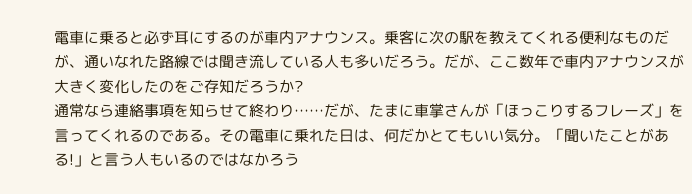電車に乗ると必ず耳にするのが車内アナウンス。乗客に次の駅を教えてくれる便利なものだが、通いなれた路線では聞き流している人も多いだろう。だが、ここ数年で車内アナウンスが大きく変化したのをご存知だろうか?
通常なら連絡事項を知らせて終わり……だが、たまに車掌さんが「ほっこりするフレーズ」を言ってくれるのである。その電車に乗れた日は、何だかとてもいい気分。「聞いたことがある!」と言う人もいるのではなかろう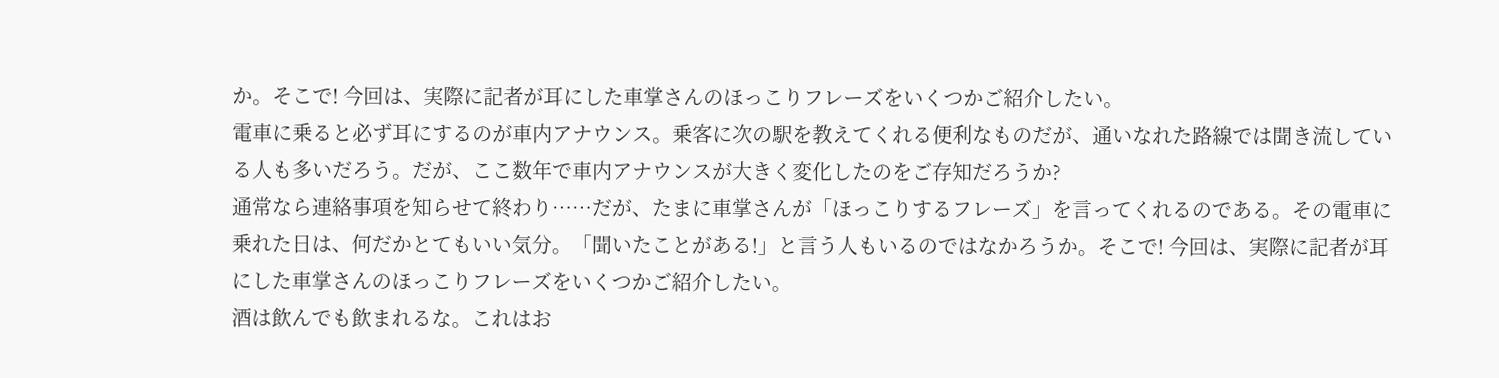か。そこで! 今回は、実際に記者が耳にした車掌さんのほっこりフレーズをいくつかご紹介したい。
電車に乗ると必ず耳にするのが車内アナウンス。乗客に次の駅を教えてくれる便利なものだが、通いなれた路線では聞き流している人も多いだろう。だが、ここ数年で車内アナウンスが大きく変化したのをご存知だろうか?
通常なら連絡事項を知らせて終わり……だが、たまに車掌さんが「ほっこりするフレーズ」を言ってくれるのである。その電車に乗れた日は、何だかとてもいい気分。「聞いたことがある!」と言う人もいるのではなかろうか。そこで! 今回は、実際に記者が耳にした車掌さんのほっこりフレーズをいくつかご紹介したい。
酒は飲んでも飲まれるな。これはお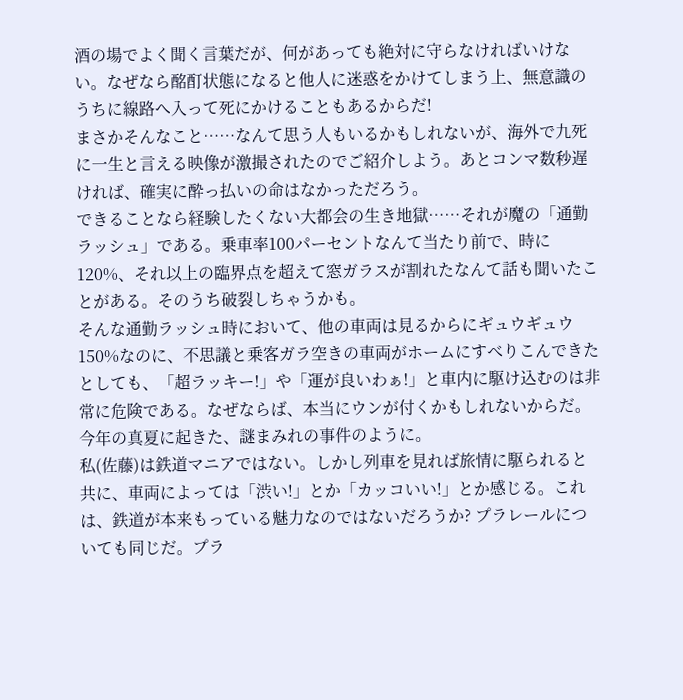酒の場でよく聞く言葉だが、何があっても絶対に守らなければいけない。なぜなら酩酊状態になると他人に迷惑をかけてしまう上、無意識のうちに線路へ入って死にかけることもあるからだ!
まさかそんなこと……なんて思う人もいるかもしれないが、海外で九死に一生と言える映像が激撮されたのでご紹介しよう。あとコンマ数秒遅ければ、確実に酔っ払いの命はなかっただろう。
できることなら経験したくない大都会の生き地獄……それが魔の「通勤ラッシュ」である。乗車率100パーセントなんて当たり前で、時に120%、それ以上の臨界点を超えて窓ガラスが割れたなんて話も聞いたことがある。そのうち破裂しちゃうかも。
そんな通勤ラッシュ時において、他の車両は見るからにギュウギュウ150%なのに、不思議と乗客ガラ空きの車両がホームにすべりこんできたとしても、「超ラッキー!」や「運が良いわぁ!」と車内に駆け込むのは非常に危険である。なぜならば、本当にウンが付くかもしれないからだ。今年の真夏に起きた、謎まみれの事件のように。
私(佐藤)は鉄道マニアではない。しかし列車を見れば旅情に駆られると共に、車両によっては「渋い!」とか「カッコいい!」とか感じる。これは、鉄道が本来もっている魅力なのではないだろうか? プラレールについても同じだ。プラ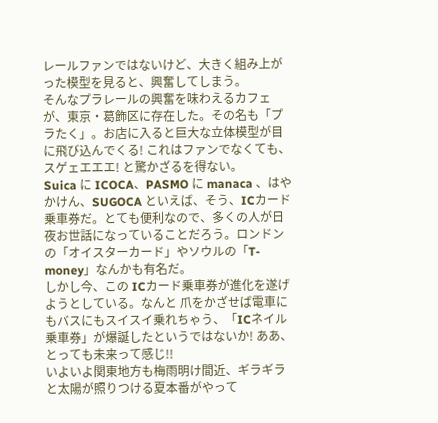レールファンではないけど、大きく組み上がった模型を見ると、興奮してしまう。
そんなプラレールの興奮を味わえるカフェが、東京・葛飾区に存在した。その名も「プラたく」。お店に入ると巨大な立体模型が目に飛び込んでくる! これはファンでなくても、スゲェエエエ! と驚かざるを得ない。
Suica に ICOCA、PASMO に manaca 、はやかけん、SUGOCA といえば、そう、ICカード乗車券だ。とても便利なので、多くの人が日夜お世話になっていることだろう。ロンドンの「オイスターカード」やソウルの「T-money」なんかも有名だ。
しかし今、この ICカード乗車券が進化を遂げようとしている。なんと 爪をかざせば電車にもバスにもスイスイ乗れちゃう、「ICネイル乗車券」が爆誕したというではないか! ああ、とっても未来って感じ!!
いよいよ関東地方も梅雨明け間近、ギラギラと太陽が照りつける夏本番がやって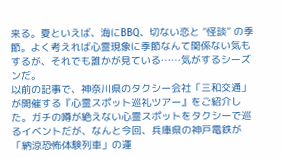来る。夏といえば、海にBBQ、切ない恋と “怪談” の季節。よく考えれば心霊現象に季節なんて関係ない気もするが、それでも誰かが見ている……気がするシーズンだ。
以前の記事で、神奈川県のタクシー会社「三和交通」が開催する『心霊スポット巡礼ツアー』をご紹介した。ガチの噂が絶えない心霊スポットをタクシーで巡るイベントだが、なんと今回、兵庫県の神戸電鉄が「納涼恐怖体験列車」の運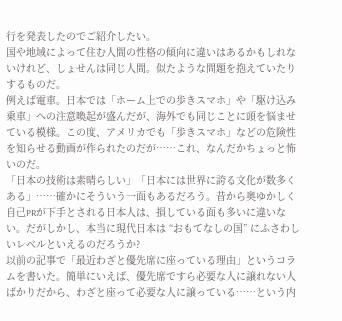行を発表したのでご紹介したい。
国や地域によって住む人間の性格の傾向に違いはあるかもしれないけれど、しょせんは同じ人間。似たような問題を抱えていたりするものだ。
例えば電車。日本では「ホーム上での歩きスマホ」や「駆け込み乗車」への注意喚起が盛んだが、海外でも同じことに頭を悩ませている模様。この度、アメリカでも「歩きスマホ」などの危険性を知らせる動画が作られたのだが……これ、なんだかちょっと怖いのだ。
「日本の技術は素晴らしい」「日本には世界に誇る文化が数多くある」……確かにそういう一面もあるだろう。昔から奥ゆかしく自己PRが下手とされる日本人は、損している面も多いに違いない。だがしかし、本当に現代日本は “おもてなしの国” にふさわしいレベルといえるのだろうか?
以前の記事で「最近わざと優先席に座っている理由」というコラムを書いた。簡単にいえば、優先席ですら必要な人に譲れない人ばかりだから、わざと座って必要な人に譲っている……という内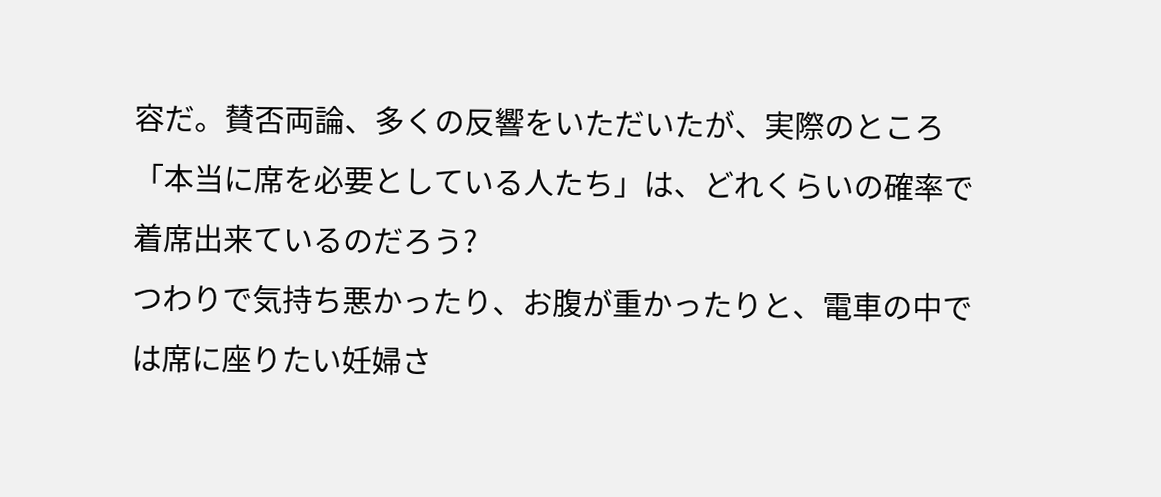容だ。賛否両論、多くの反響をいただいたが、実際のところ「本当に席を必要としている人たち」は、どれくらいの確率で着席出来ているのだろう?
つわりで気持ち悪かったり、お腹が重かったりと、電車の中では席に座りたい妊婦さ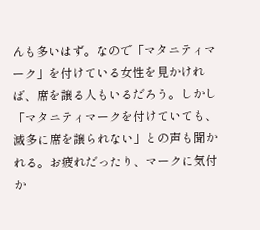んも多いはず。なので「マタニティマーク」を付けている女性を見かければ、席を譲る人もいるだろう。しかし「マタニティマークを付けていても、滅多に席を譲られない」との声も聞かれる。お疲れだったり、マークに気付か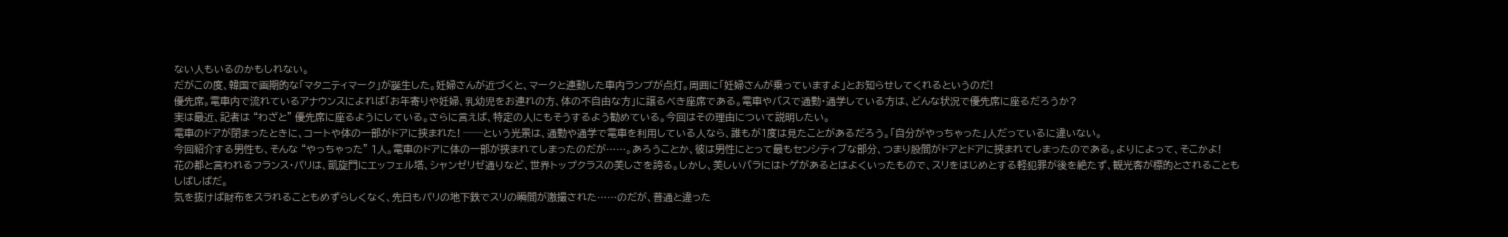ない人もいるのかもしれない。
だがこの度、韓国で画期的な「マタニティマーク」が誕生した。妊婦さんが近づくと、マークと連動した車内ランプが点灯。周囲に「妊婦さんが乗っていますよ」とお知らせしてくれるというのだ!
優先席。電車内で流れているアナウンスによれば「お年寄りや妊婦、乳幼児をお連れの方、体の不自由な方」に譲るべき座席である。電車やバスで通勤・通学している方は、どんな状況で優先席に座るだろうか?
実は最近、記者は “わざと” 優先席に座るようにしている。さらに言えば、特定の人にもそうするよう勧めている。今回はその理由について説明したい。
電車のドアが閉まったときに、コートや体の一部がドアに挟まれた! ──という光景は、通勤や通学で電車を利用している人なら、誰もが1度は見たことがあるだろう。「自分がやっちゃった」人だっているに違いない。
今回紹介する男性も、そんな “やっちゃった” 1人。電車のドアに体の一部が挟まれてしまったのだが……。あろうことか、彼は男性にとって最もセンシティブな部分、つまり股間がドアとドアに挟まれてしまったのである。よりによって、そこかよ!
花の都と言われるフランス・パリは、凱旋門にエッフェル塔、シャンゼリゼ通りなど、世界トップクラスの美しさを誇る。しかし、美しいバラにはトゲがあるとはよくいったもので、スリをはじめとする軽犯罪が後を絶たず、観光客が標的とされることもしばしばだ。
気を抜けば財布をスラれることもめずらしくなく、先日もパリの地下鉄でスリの瞬間が激撮された……のだが、普通と違った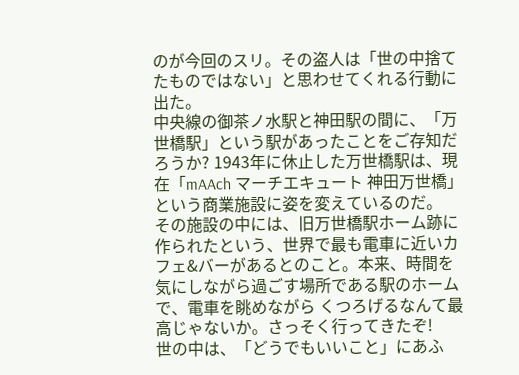のが今回のスリ。その盗人は「世の中捨てたものではない」と思わせてくれる行動に出た。
中央線の御茶ノ水駅と神田駅の間に、「万世橋駅」という駅があったことをご存知だろうか? 1943年に休止した万世橋駅は、現在「mAAch マーチエキュート 神田万世橋」という商業施設に姿を変えているのだ。
その施設の中には、旧万世橋駅ホーム跡に作られたという、世界で最も電車に近いカフェ&バーがあるとのこと。本来、時間を気にしながら過ごす場所である駅のホームで、電車を眺めながら くつろげるなんて最高じゃないか。さっそく行ってきたぞ!
世の中は、「どうでもいいこと」にあふ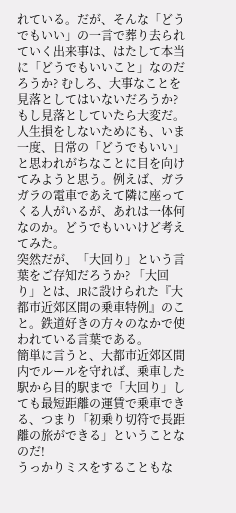れている。だが、そんな「どうでもいい」の一言で葬り去られていく出来事は、はたして本当に「どうでもいいこと」なのだろうか? むしろ、大事なことを見落としてはいないだろうか?
もし見落としていたら大変だ。人生損をしないためにも、いま一度、日常の「どうでもいい」と思われがちなことに目を向けてみようと思う。例えば、ガラガラの電車であえて隣に座ってくる人がいるが、あれは一体何なのか。どうでもいいけど考えてみた。
突然だが、「大回り」という言葉をご存知だろうか? 「大回り」とは、JRに設けられた『大都市近郊区間の乗車特例』のこと。鉄道好きの方々のなかで使われている言葉である。
簡単に言うと、大都市近郊区間内でルールを守れば、乗車した駅から目的駅まで「大回り」しても最短距離の運賃で乗車できる、つまり「初乗り切符で長距離の旅ができる」ということなのだ!
うっかりミスをすることもな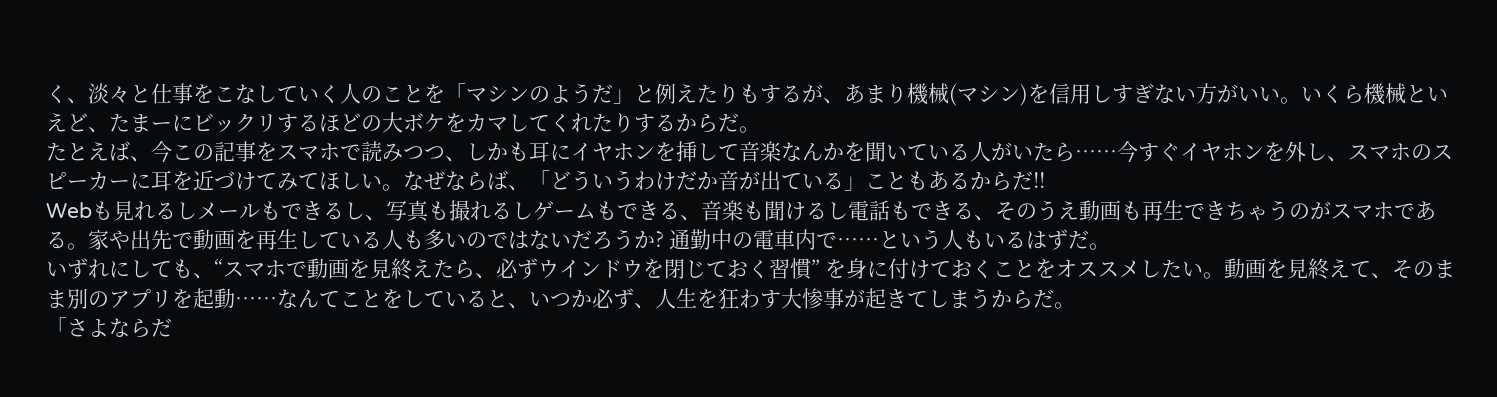く、淡々と仕事をこなしていく人のことを「マシンのようだ」と例えたりもするが、あまり機械(マシン)を信用しすぎない方がいい。いくら機械といえど、たまーにビックリするほどの大ボケをカマしてくれたりするからだ。
たとえば、今この記事をスマホで読みつつ、しかも耳にイヤホンを挿して音楽なんかを聞いている人がいたら……今すぐイヤホンを外し、スマホのスピーカーに耳を近づけてみてほしい。なぜならば、「どういうわけだか音が出ている」こともあるからだ!!
Webも見れるしメールもできるし、写真も撮れるしゲームもできる、音楽も聞けるし電話もできる、そのうえ動画も再生できちゃうのがスマホである。家や出先で動画を再生している人も多いのではないだろうか? 通勤中の電車内で……という人もいるはずだ。
いずれにしても、“スマホで動画を見終えたら、必ずウインドウを閉じておく習慣” を身に付けておくことをオススメしたい。動画を見終えて、そのまま別のアプリを起動……なんてことをしていると、いつか必ず、人生を狂わす大惨事が起きてしまうからだ。
「さよならだ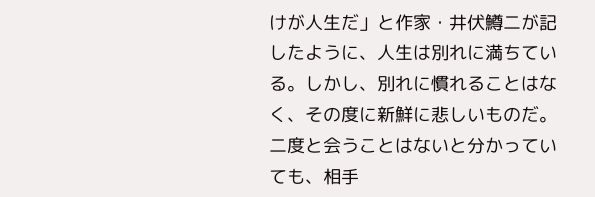けが人生だ」と作家・井伏鱒二が記したように、人生は別れに満ちている。しかし、別れに慣れることはなく、その度に新鮮に悲しいものだ。二度と会うことはないと分かっていても、相手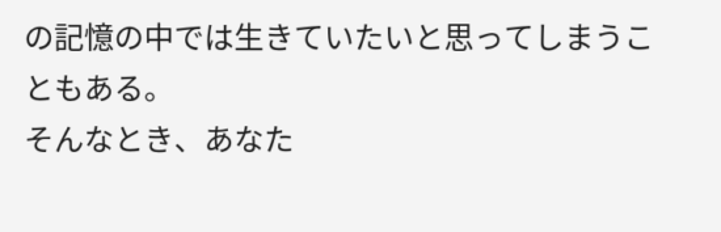の記憶の中では生きていたいと思ってしまうこともある。
そんなとき、あなた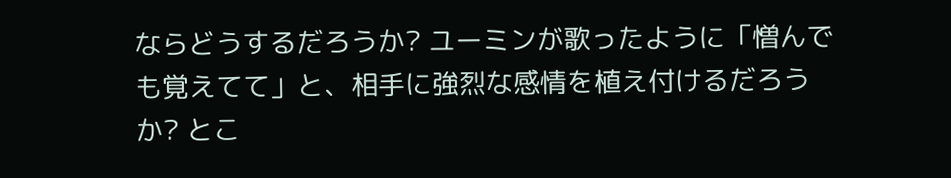ならどうするだろうか? ユーミンが歌ったように「憎んでも覚えてて」と、相手に強烈な感情を植え付けるだろうか? とこ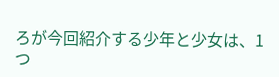ろが今回紹介する少年と少女は、1つ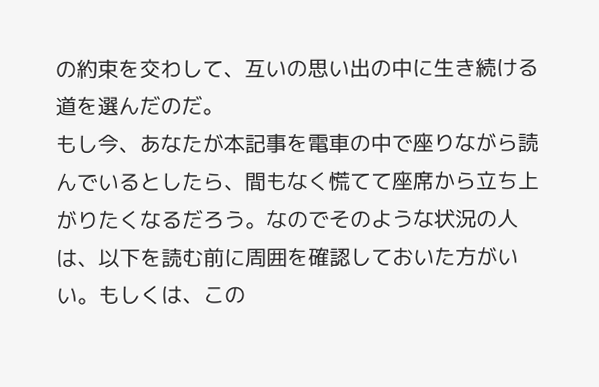の約束を交わして、互いの思い出の中に生き続ける道を選んだのだ。
もし今、あなたが本記事を電車の中で座りながら読んでいるとしたら、間もなく慌てて座席から立ち上がりたくなるだろう。なのでそのような状況の人は、以下を読む前に周囲を確認しておいた方がいい。もしくは、この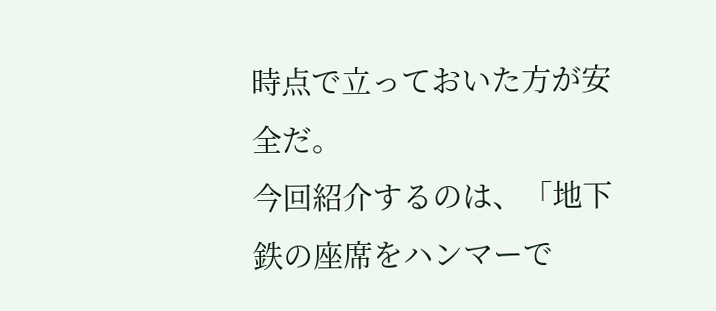時点で立っておいた方が安全だ。
今回紹介するのは、「地下鉄の座席をハンマーで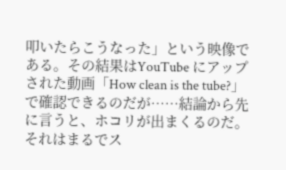叩いたらこうなった」という映像である。その結果はYouTube にアップされた動画「How clean is the tube?」で確認できるのだが……結論から先に言うと、ホコリが出まくるのだ。それはまるでス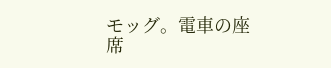モッグ。電車の座席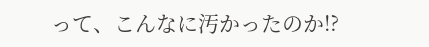って、こんなに汚かったのか!?